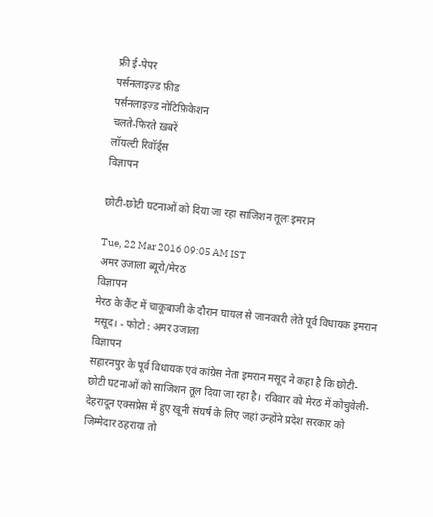फ्री ई-पेपर
पर्सनलाइज़्ड फ़ीड
पर्सनलाइज़्ड नोटिफ़िकेशन
चलते-फिरते ख़बरें
लॉयल्टी रिवॉर्ड्स
विज्ञापन

छोटी-छोटी घटनाओं को दिया जा रहा साजिशन तूलः इमरान

Tue, 22 Mar 2016 09:05 AM IST
अमर उजाला ब्यूरो/मेरठ
विज्ञापन
मेरठ के कैंट में चाकूबाजी के दौरान घायल से जानकारी लेते पूर्व विधायक इमरान मसूद। - फोटो : अमर उजाला
विज्ञापन
सहारनपुर के पूर्व विधायक एवं कांग्रेस नेता इमरान मसूद ने कहा है कि छोटी-छोटी घटनाओं को साजिशन तूल दिया जा रहा है। रविवार को मेरठ में कोचुवेली-देहरादून एक्सप्रेस में हुए खूनी संघर्ष के लिए जहां उन्होंने प्रदेश सरकार को जिम्मेदार ठहराया तो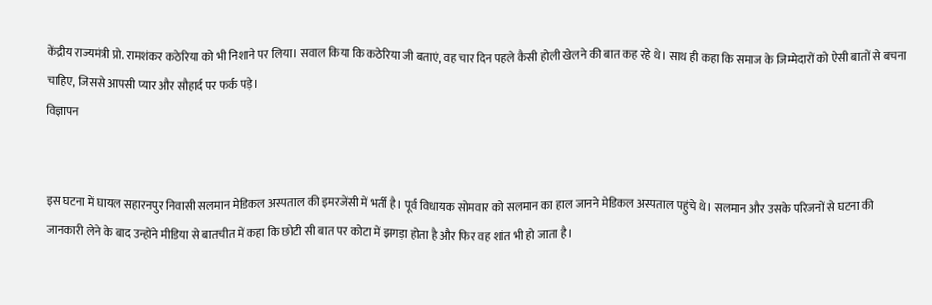केंद्रीय राज्यमंत्री प्रो. रामशंकर कठेरिया को भी निशाने पर लिया। सवाल किया कि कठेरिया जी बताएं, वह चार दिन पहले कैसी होली खेलने की बात कह रहे थे। साथ ही कहा कि समाज के जिम्मेदारों को ऐसी बातों से बचना चाहिए, जिससे आपसी प्यार और सौहार्द पर फर्क पड़े।
विज्ञापन


इस घटना में घायल सहारनपुर निवासी सलमान मेडिकल अस्पताल की इमरजेंसी में भर्ती है। पूर्व विधायक सोमवार को सलमान का हाल जानने मेडिकल अस्पताल पहुंचे थे। सलमान और उसके परिजनों से घटना की जानकारी लेने के बाद उन्होंने मीडिया से बातचीत में कहा कि छोटी सी बात पर कोटा में झगड़ा होता है और फिर वह शांत भी हो जाता है।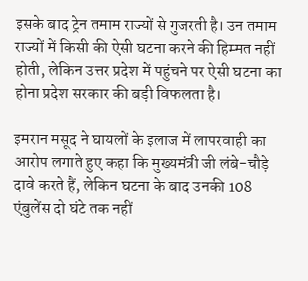इसके बाद ट्रेन तमाम राज्यों से गुजरती है। उन तमाम राज्यों में किसी की ऐसी घटना करने की हिम्मत नहीं होती, लेकिन उत्तर प्रदेश में पहुंचने पर ऐसी घटना का होना प्रदेश सरकार की बड़ी विफलता है।

इमरान मसूद ने घायलों के इलाज में लापरवाही का आरोप लगाते हुए कहा कि मुख्यमंत्री जी लंबे-चौड़े दावे करते हैं, लेकिन घटना के बाद उनकी 108 एंबुलेंस दो घंटे तक नहीं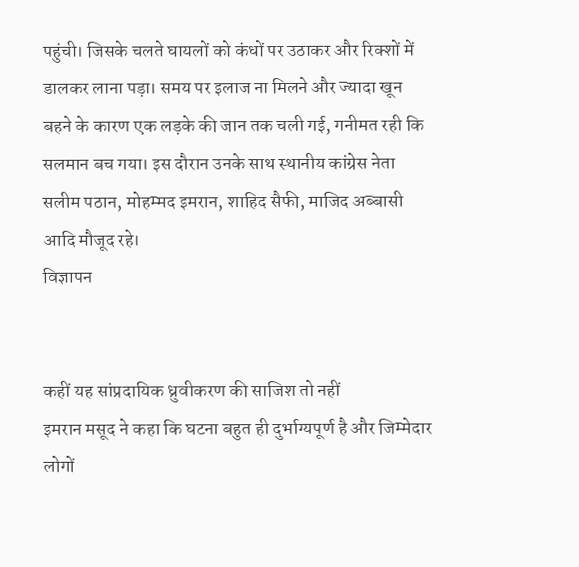पहुंची। जिसके चलते घायलों को कंधों पर उठाकर और रिक्शों में डालकर लाना पड़ा। समय पर इलाज ना मिलने और ज्यादा खून बहने के कारण एक लड़के की जान तक चली गई, गनीमत रही कि सलमान बच गया। इस दौरान उनके साथ स्थानीय कांग्रेस नेता सलीम पठान, मोहम्मद इमरान, शाहिद सैफी, माजिद अब्बासी आदि मौजूद रहे।
विज्ञापन


कहीं यह सांप्रदायिक ध्रुवीकरण की साजिश तो नहीं
इमरान मसूद ने कहा कि घटना बहुत ही दुर्भाग्यपूर्ण है और जिम्मेदार लोगों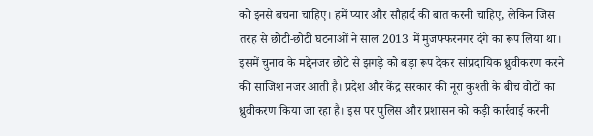को इनसे बचना चाहिए। हमें प्यार और सौहार्द की बात करनी चाहिए, लेकिन जिस तरह से छोटी-छोटी घटनाओं ने साल 2013 में मुजफ्फरनगर दंगे का रूप लिया था। इसमें चुनाव के मद्देनजर छोटे से झगड़े को बड़ा रूप देकर सांप्रदायिक ध्रुवीकरण करने की साजिश नजर आती है। प्रदेश और केंद्र सरकार की नूरा कुश्ती के बीच वोटों का ध्रुवीकरण किया जा रहा है। इस पर पुलिस और प्रशासन को कड़ी कार्रवाई करनी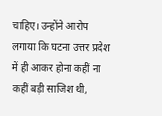चाहिए। उन्होंने आरोप लगाया कि घटना उत्तर प्रदेश में ही आकर होना कहीं ना कहीं बड़ी साजिश थी,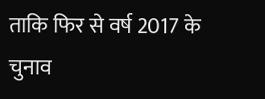ताकि फिर से वर्ष 2017 के चुनाव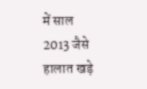में साल 2013 जैसे हालात खड़े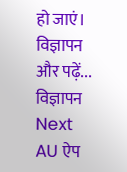हो जाएं।
विज्ञापन
और पढ़ें...
विज्ञापन
Next
AU ऐप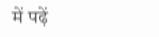में पढ़ें